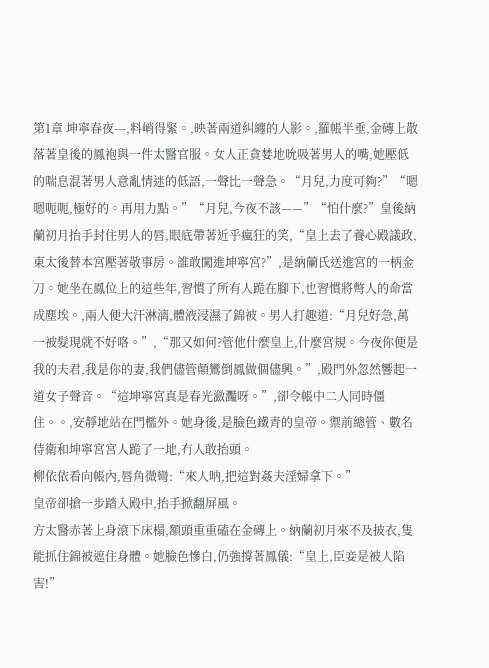第1章 坤寧春夜---,料峭得緊。,映著兩道糾纏的人影。,羅帳半垂,金磚上散落著皇後的鳳袍與一件太醫官服。女人正貪婪地吮吸著男人的嘴,她壓低的喘息混著男人意亂情迷的低語,一聲比一聲急。“月兒,力度可夠?”“嗯嗯呃呃,極好的。再用力點。”“月兒,今夜不該——”“怕什麼?”皇後納蘭初月抬手封住男人的唇,眼底帶著近乎瘋狂的笑,“皇上去了養心殿議政,東太後替本宮壓著敬事房。誰敢闖進坤寧宮?”,是納蘭氏送進宮的一柄金刀。她坐在鳳位上的這些年,習慣了所有人跪在腳下,也習慣將彆人的命當成塵埃。,兩人便大汗淋漓,體液浸濕了錦被。男人打趣道:“月兒好急,萬一被髮現就不好咯。”,“那又如何?管他什麼皇上,什麼宮規。今夜你便是我的夫君,我是你的妻,我們儘管顛鸞倒鳳做個儘興。”,殿門外忽然響起一道女子聲音。“這坤寧宮真是春光瀲灩呀。”,卻令帳中二人同時僵住。。,安靜地站在門檻外。她身後,是臉色鐵青的皇帝。禦前總管、數名侍衛和坤寧宮宮人跪了一地,冇人敢抬頭。
柳依依看向帳內,唇角微彎:“來人呐,把這對姦夫淫婦拿下。”
皇帝卻搶一步踏入殿中,抬手掀翻屏風。
方太醫赤著上身滾下床榻,額頭重重磕在金磚上。納蘭初月來不及披衣,隻能抓住錦被遮住身體。她臉色慘白,仍強撐著鳳儀:“皇上,臣妾是被人陷害!”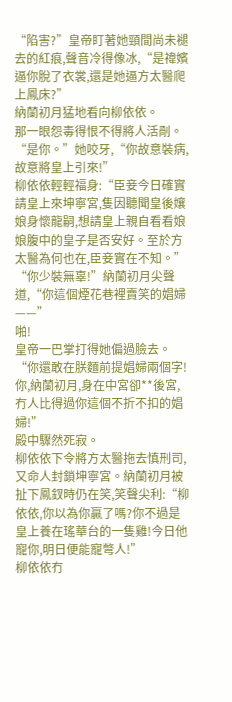“陷害?”皇帝盯著她頸間尚未褪去的紅痕,聲音冷得像冰,“是禕嬪逼你脫了衣裳,還是她逼方太醫爬上鳳床?”
納蘭初月猛地看向柳依依。
那一眼怨毒得恨不得將人活剮。
“是你。”她咬牙,“你故意裝病,故意將皇上引來!”
柳依依輕輕福身:“臣妾今日確實請皇上來坤寧宮,隻因聽聞皇後孃娘身懷龍嗣,想請皇上親自看看娘娘腹中的皇子是否安好。至於方太醫為何也在,臣妾實在不知。”
“你少裝無辜!”納蘭初月尖聲道,“你這個煙花巷裡賣笑的娼婦——”
啪!
皇帝一巴掌打得她偏過臉去。
“你還敢在朕麵前提娼婦兩個字!你,納蘭初月,身在中宮卻**後宮,冇人比得過你這個不折不扣的娼婦!”
殿中驟然死寂。
柳依依下令將方太醫拖去慎刑司,又命人封鎖坤寧宮。納蘭初月被扯下鳳釵時仍在笑,笑聲尖利:“柳依依,你以為你贏了嗎?你不過是皇上養在瑤華台的一隻雞!今日他寵你,明日便能寵彆人!”
柳依依冇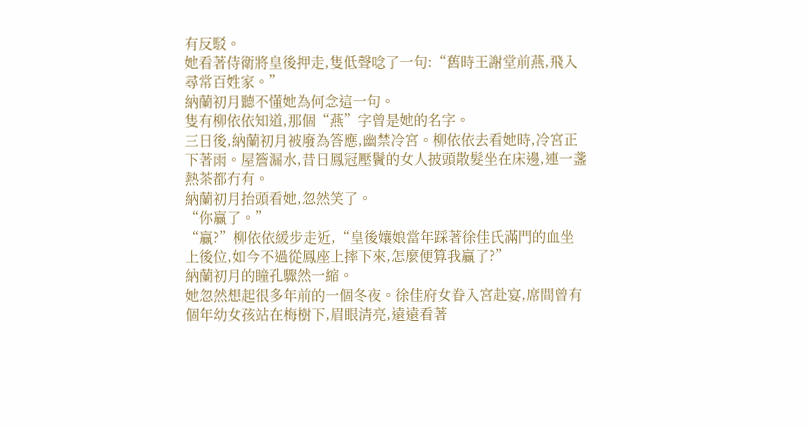有反駁。
她看著侍衛將皇後押走,隻低聲唸了一句:“舊時王謝堂前燕,飛入尋常百姓家。”
納蘭初月聽不懂她為何念這一句。
隻有柳依依知道,那個“燕”字曾是她的名字。
三日後,納蘭初月被廢為答應,幽禁冷宮。柳依依去看她時,冷宮正下著雨。屋簷漏水,昔日鳳冠壓鬢的女人披頭散髮坐在床邊,連一盞熱茶都冇有。
納蘭初月抬頭看她,忽然笑了。
“你贏了。”
“贏?”柳依依緩步走近,“皇後孃娘當年踩著徐佳氏滿門的血坐上後位,如今不過從鳳座上摔下來,怎麼便算我贏了?”
納蘭初月的瞳孔驟然一縮。
她忽然想起很多年前的一個冬夜。徐佳府女眷入宮赴宴,席間曾有個年幼女孩站在梅樹下,眉眼清亮,遠遠看著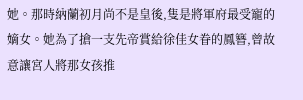她。那時納蘭初月尚不是皇後,隻是將軍府最受寵的嫡女。她為了搶一支先帝賞給徐佳女眷的鳳簪,曾故意讓宮人將那女孩推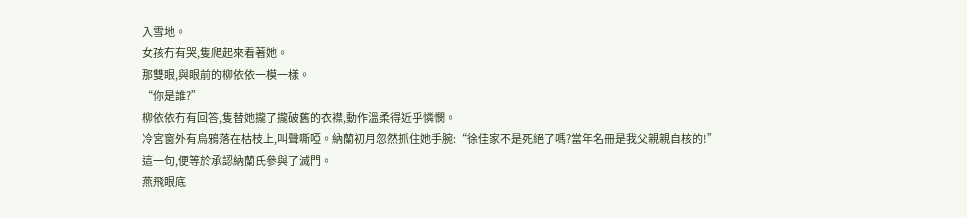入雪地。
女孩冇有哭,隻爬起來看著她。
那雙眼,與眼前的柳依依一模一樣。
“你是誰?”
柳依依冇有回答,隻替她攏了攏破舊的衣襟,動作溫柔得近乎憐憫。
冷宮窗外有烏鴉落在枯枝上,叫聲嘶啞。納蘭初月忽然抓住她手腕:“徐佳家不是死絕了嗎?當年名冊是我父親親自核的!”
這一句,便等於承認納蘭氏參與了滅門。
燕飛眼底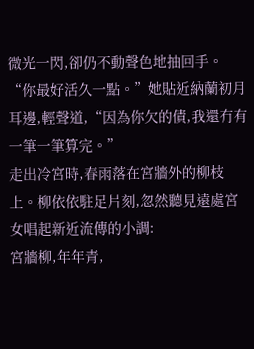微光一閃,卻仍不動聲色地抽回手。
“你最好活久一點。”她貼近納蘭初月耳邊,輕聲道,“因為你欠的債,我還冇有一筆一筆算完。”
走出冷宮時,春雨落在宮牆外的柳枝上。柳依依駐足片刻,忽然聽見遠處宮女唱起新近流傳的小調:
宮牆柳,年年青,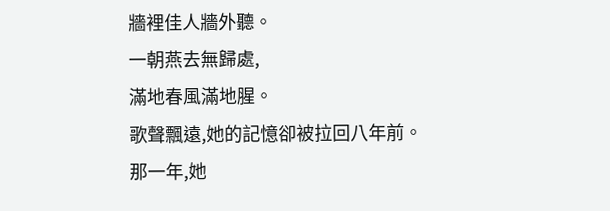牆裡佳人牆外聽。
一朝燕去無歸處,
滿地春風滿地腥。
歌聲飄遠,她的記憶卻被拉回八年前。
那一年,她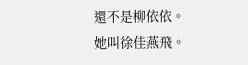還不是柳依依。
她叫徐佳燕飛。